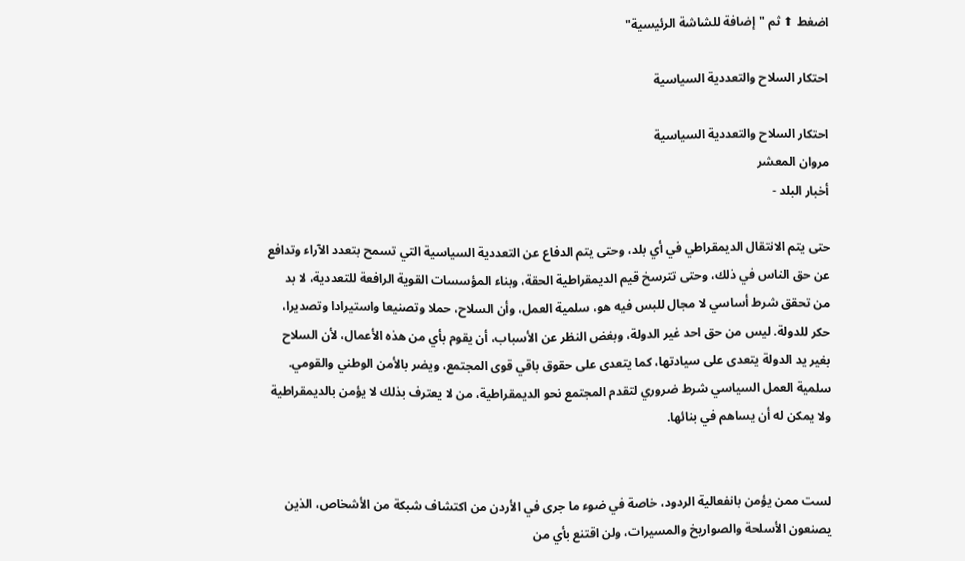اضغط ⬆ ثم "إضافة للشاشة الرئيسية"

احتكار السلاح والتعددية السياسية

احتكار السلاح والتعددية السياسية
مروان المعشر
أخبار البلد -

حتى يتم الانتقال الديمقراطي في أي بلد، وحتى يتم الدفاع عن التعددية السياسية التي تسمح بتعدد الآراء وتدافع عن حق الناس في ذلك، وحتى تترسخ قيم الديمقراطية الحقة، وبناء المؤسسات القوية الرافعة للتعددية، لا بد من تحقق شرط أساسي لا مجال للبس فيه هو، سلمية العمل، وأن السلاح، حملا وتصنيعا واستيرادا وتصديرا، حكر للدولة. ليس من حق احد غير الدولة، وبغض النظر عن الأسباب، أن يقوم بأي من هذه الأعمال، لأن السلاح بغير يد الدولة يتعدى على سيادتها، كما يتعدى على حقوق باقي قوى المجتمع، ويضر بالأمن الوطني والقومي. سلمية العمل السياسي شرط ضروري لتقدم المجتمع نحو الديمقراطية، من لا يعترف بذلك لا يؤمن بالديمقراطية ولا يمكن له أن يساهم في بنائها.


لست ممن يؤمن بانفعالية الردود، خاصة في ضوء ما جرى في الأردن من اكتشاف شبكة من الأشخاص، الذين يصنعون الأسلحة والصواريخ والمسيرات، ولن اقتنع بأي من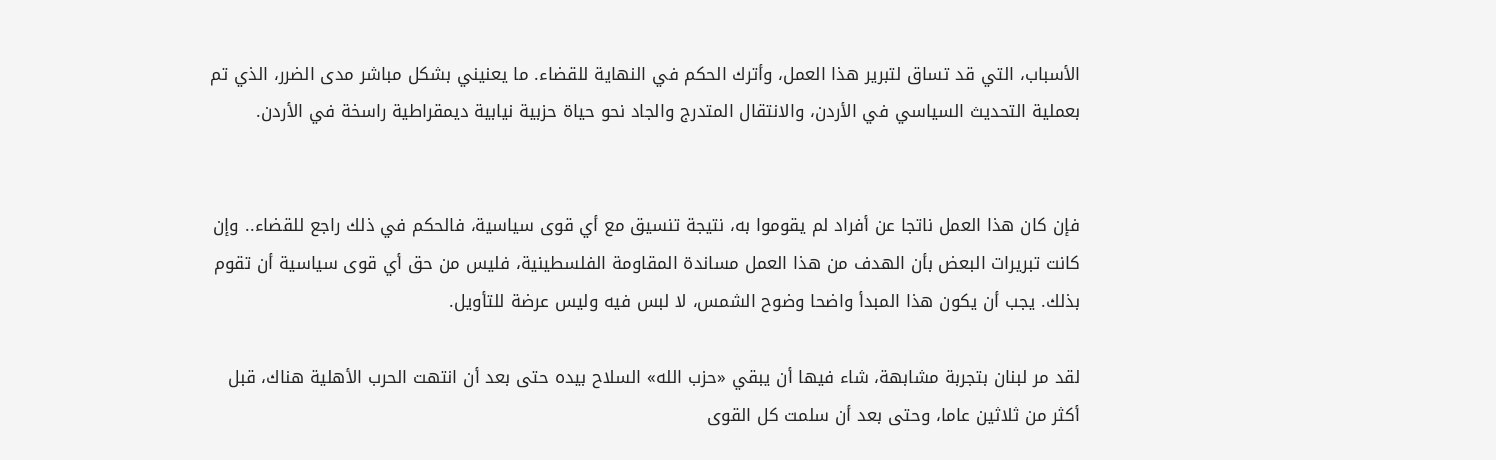الأسباب، التي قد تساق لتبرير هذا العمل، وأترك الحكم في النهاية للقضاء. ما يعنيني بشكل مباشر مدى الضرر، الذي تم بعملية التحديث السياسي في الأردن، والانتقال المتدرج والجاد نحو حياة حزبية نيابية ديمقراطية راسخة في الأردن.


فإن كان هذا العمل ناتجا عن أفراد لم يقوموا به، نتيجة تنسيق مع أي قوى سياسية، فالحكم في ذلك راجع للقضاء.. وإن كانت تبريرات البعض بأن الهدف من هذا العمل مساندة المقاومة الفلسطينية، فليس من حق أي قوى سياسية أن تقوم بذلك. يجب أن يكون هذا المبدأ واضحا وضوح الشمس، لا لبس فيه وليس عرضة للتأويل.

لقد مر لبنان بتجربة مشابهة، شاء فيها أن يبقي «حزب الله» السلاح بيده حتى بعد أن انتهت الحرب الأهلية هناك، قبل أكثر من ثلاثين عاما، وحتى بعد أن سلمت كل القوى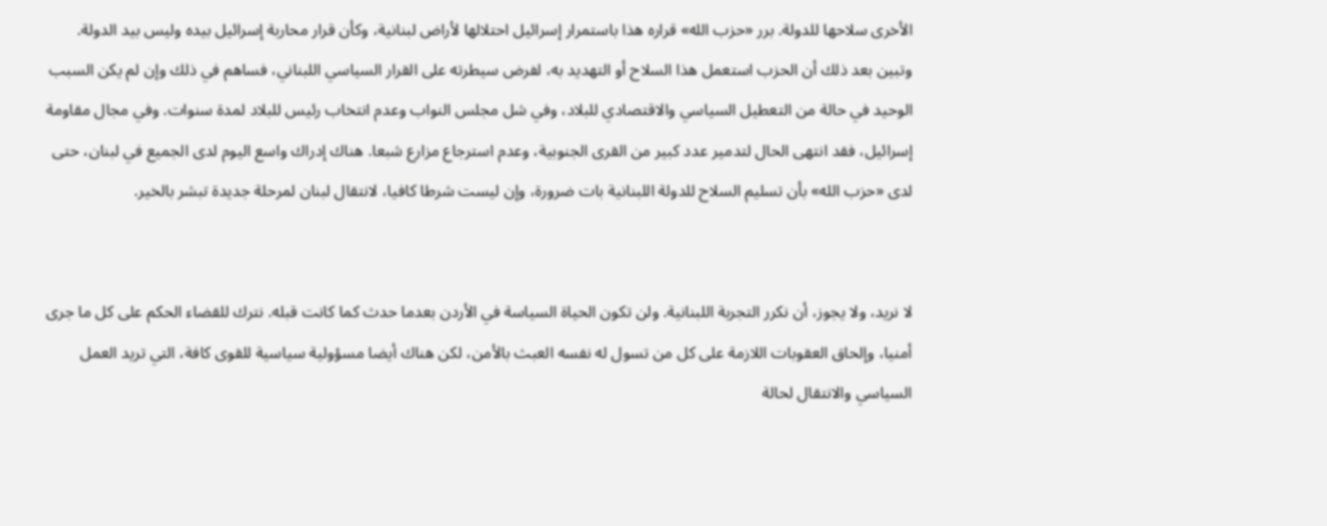الأخرى سلاحها للدولة. برر «حزب الله» قراره هذا باستمرار إسرائيل احتلالها لأراض لبنانية، وكأن قرار محاربة إسرائيل بيده وليس بيد الدولة. وتبين بعد ذلك أن الحزب استعمل هذا السلاح أو التهديد به، لفرض سيطرته على القرار السياسي اللبناني، فساهم في ذلك وإن لم يكن السبب الوحيد في حالة من التعطيل السياسي والاقتصادي للبلاد، وفي شل مجلس النواب وعدم انتخاب رئيس للبلاد لمدة سنوات. وفي مجال مقاومة إسرائيل، فقد انتهى الحال لتدمير عدد كبير من القرى الجنوبية، وعدم استرجاع مزارع شبعا. هناك إدراك واسع اليوم لدى الجميع في لبنان، حتى لدى «حزب الله» بأن تسليم السلاح للدولة اللبنانية بات ضرورة، وإن ليست شرطا كافيا، لانتقال لبنان لمرحلة جديدة تبشر بالخير.


لا نريد، ولا يجوز، أن نكرر التجربة اللبنانية. ولن تكون الحياة السياسة في الأردن بعدما حدث كما كانت قبله. نترك للقضاء الحكم على كل ما جرى أمنيا، وإلحاق العقوبات اللازمة على كل من تسول له نفسه العبث بالأمن، لكن هناك أيضا مسؤولية سياسية للقوى كافة، التي تريد العمل السياسي والانتقال لحالة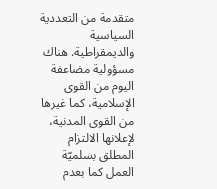متقدمة من التعددية السياسية والديمقراطية. هناك مسؤولية مضاعفة اليوم من القوى الإسلامية، كما غيرها من القوى المدنية، لإعلانها الالتزام المطلق بسلميّة العمل كما بعدم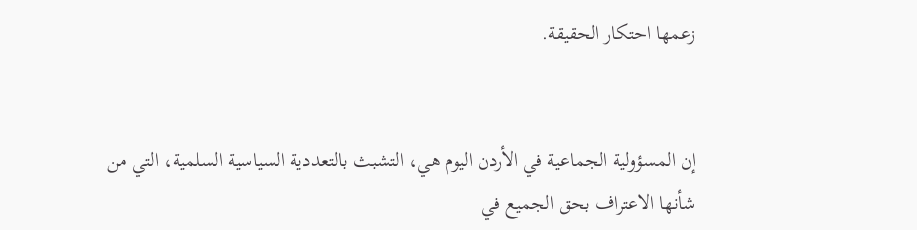زعمها احتكار الحقيقة.


إن المسؤولية الجماعية في الأردن اليوم هي، التشبث بالتعددية السياسية السلمية، التي من شأنها الاعتراف بحق الجميع في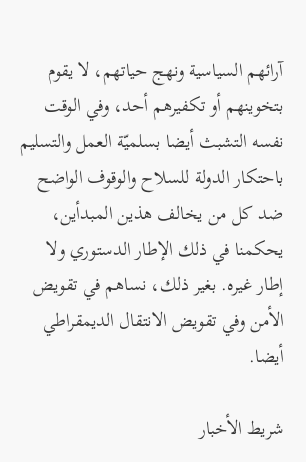آرائهم السياسية ونهج حياتهم، لا يقوم بتخوينهم أو تكفيرهم أحد، وفي الوقت نفسه التشبث أيضا بسلميّة العمل والتسليم باحتكار الدولة للسلاح والوقوف الواضح ضد كل من يخالف هذين المبدأين، يحكمنا في ذلك الإطار الدستوري ولا إطار غيره. بغير ذلك، نساهم في تقويض الأمن وفي تقويض الانتقال الديمقراطي أيضا.

شريط الأخبار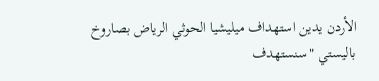الأردن يدين استهداف ميليشيا الحوثي الرياض بصاروخ باليستي "سنستهدف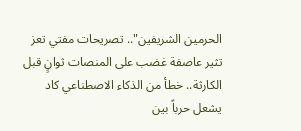الحرمين الشريفين".. تصريحات مفتي تعز تثير عاصفة غضب على المنصات ثوانٍ قبل الكارثة.. خطأ من الذكاء الاصطناعي كاد يشعل حرباً بين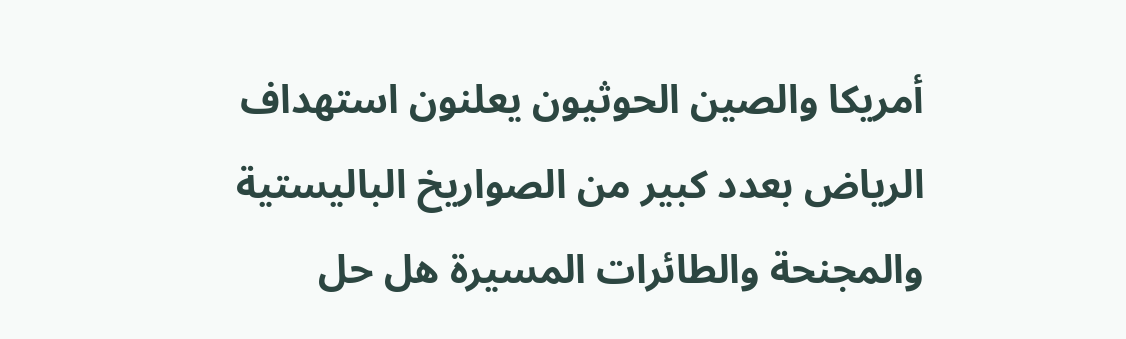أمريكا والصين الحوثيون يعلنون استهداف الرياض بعدد كبير من الصواريخ الباليستية والمجنحة والطائرات المسيرة هل حل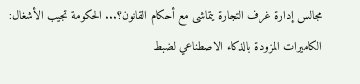مجالس إدارة غرف التجارة يتماشى مع أحكام القانون؟... الحكومة تجيب الأشغال: الكاميرات المزودة بالذكاء الاصطناعي لضبط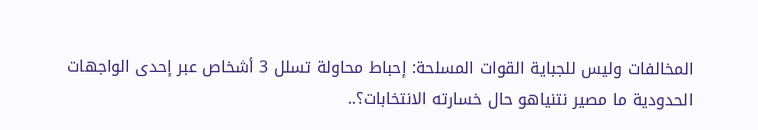المخالفات وليس للجباية القوات المسلحة: إحباط محاولة تسلل 3 أشخاص عبر إحدى الواجهات الحدودية ما مصير نتنياهو حال خسارته الانتخابات؟..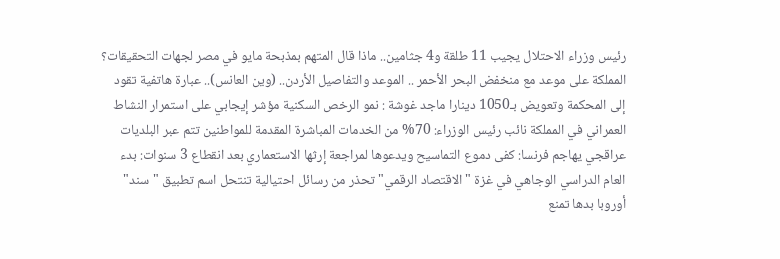رئيس وزراء الاحتلال يجيب 11 طلقة و4 جثامين.. ماذا قال المتهم بمذبحة مايو في مصر لجهات التحقيقات؟ المملكة على موعد مع منخفض البحر الأحمر .. الموعد والتفاصيل الأردن.. (وين العانس).. عبارة هاتفية تقود إلى المحكمة وتعويض بـ1050 دينارا ماجد غوشة : نمو الرخص السكنية مؤشر إيجابي على استمرار النشاط العمراني في المملكة نائب رئيس الوزراء: 70% من الخدمات المباشرة المقدمة للمواطنين تتم عبر البلديات عراقجي يهاجم فرنسا: كفى دموع التماسيح ويدعوها لمراجعة إرثها الاستعماري بعد انقطاع 3 سنوات: بدء العام الدراسي الوجاهي في غزة "الاقتصاد الرقمي" تحذر من رسائل احتيالية تنتحل اسم تطبيق "سند" أوروبا بدها تمنع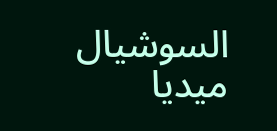السوشيال ميديا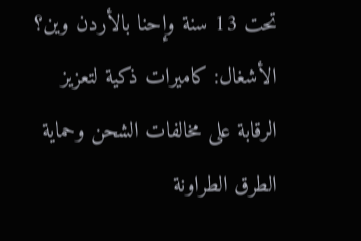تحت 13 سنة وإحنا بالأردن وين؟ الأشغال: كاميرات ذكية لتعزيز الرقابة على مخالفات الشحن وحماية الطرق الطراونة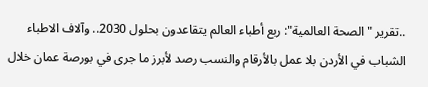..تقرير " الصحة العالمية": ربع أطباء العالم يتقاعدون بحلول 2030.. وآلاف الاطباء الشباب في الأردن بلا عمل بالأرقام والنسب رصد لأبرز ما جرى في بورصة عمان خلال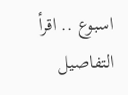اسبوع .. اقرأ التفاصيل